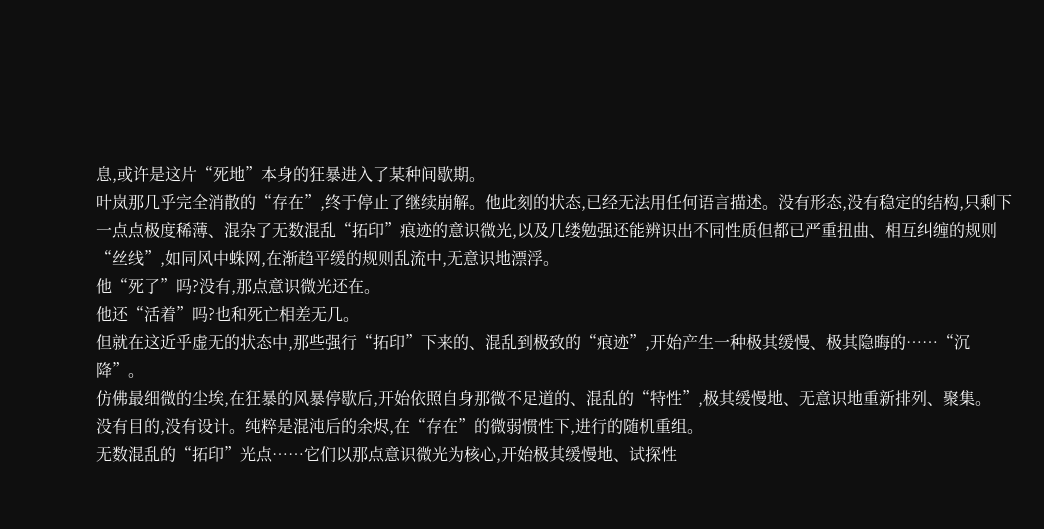息,或许是这片“死地”本身的狂暴进入了某种间歇期。
叶岚那几乎完全消散的“存在”,终于停止了继续崩解。他此刻的状态,已经无法用任何语言描述。没有形态,没有稳定的结构,只剩下一点点极度稀薄、混杂了无数混乱“拓印”痕迹的意识微光,以及几缕勉强还能辨识出不同性质但都已严重扭曲、相互纠缠的规则“丝线”,如同风中蛛网,在渐趋平缓的规则乱流中,无意识地漂浮。
他“死了”吗?没有,那点意识微光还在。
他还“活着”吗?也和死亡相差无几。
但就在这近乎虚无的状态中,那些强行“拓印”下来的、混乱到极致的“痕迹”,开始产生一种极其缓慢、极其隐晦的……“沉降”。
仿佛最细微的尘埃,在狂暴的风暴停歇后,开始依照自身那微不足道的、混乱的“特性”,极其缓慢地、无意识地重新排列、聚集。
没有目的,没有设计。纯粹是混沌后的余烬,在“存在”的微弱惯性下,进行的随机重组。
无数混乱的“拓印”光点……它们以那点意识微光为核心,开始极其缓慢地、试探性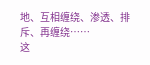地、互相缠绕、渗透、排斥、再缠绕……
这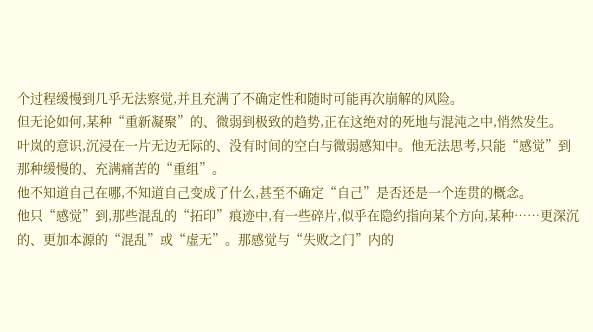个过程缓慢到几乎无法察觉,并且充满了不确定性和随时可能再次崩解的风险。
但无论如何,某种“重新凝聚”的、微弱到极致的趋势,正在这绝对的死地与混沌之中,悄然发生。
叶岚的意识,沉浸在一片无边无际的、没有时间的空白与微弱感知中。他无法思考,只能“感觉”到那种缓慢的、充满痛苦的“重组”。
他不知道自己在哪,不知道自己变成了什么,甚至不确定“自己”是否还是一个连贯的概念。
他只“感觉”到,那些混乱的“拓印”痕迹中,有一些碎片,似乎在隐约指向某个方向,某种……更深沉的、更加本源的“混乱”或“虚无”。那感觉与“失败之门”内的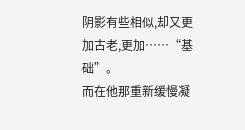阴影有些相似,却又更加古老,更加……“基础”。
而在他那重新缓慢凝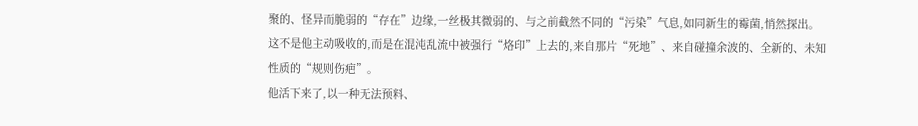聚的、怪异而脆弱的“存在”边缘,一丝极其微弱的、与之前截然不同的“污染”气息,如同新生的霉菌,悄然探出。
这不是他主动吸收的,而是在混沌乱流中被强行“烙印”上去的,来自那片“死地”、来自碰撞余波的、全新的、未知性质的“规则伤疤”。
他活下来了,以一种无法预料、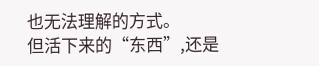也无法理解的方式。
但活下来的“东西”,还是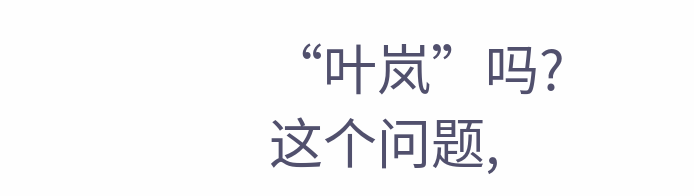“叶岚”吗?
这个问题,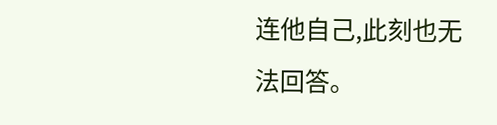连他自己,此刻也无法回答。